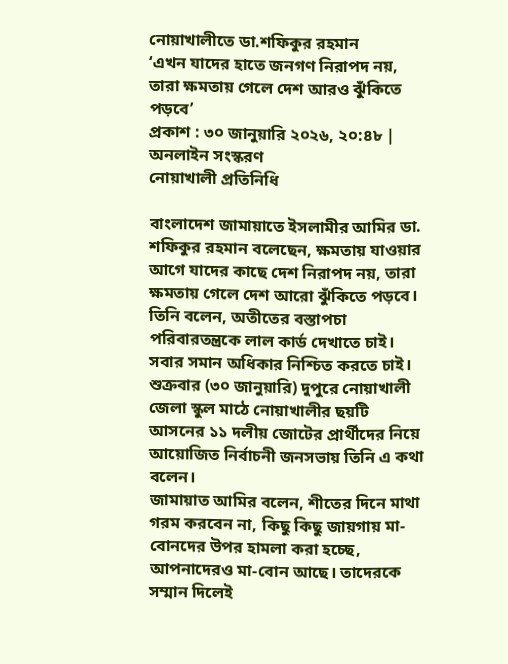নোয়াখালীতে ডা.শফিকুর রহমান
‘এখন যাদের হাতে জনগণ নিরাপদ নয়, তারা ক্ষমতায় গেলে দেশ আরও ঝুঁকিতে পড়বে’
প্রকাশ : ৩০ জানুয়ারি ২০২৬, ২০:৪৮ | অনলাইন সংস্করণ
নোয়াখালী প্রতিনিধি

বাংলাদেশ জামায়াতে ইসলামীর আমির ডা. শফিকুর রহমান বলেছেন, ক্ষমতায় যাওয়ার আগে যাদের কাছে দেশ নিরাপদ নয়, তারা ক্ষমতায় গেলে দেশ আরো ঝুঁকিতে পড়বে।
তিনি বলেন, অতীতের বস্তাপচা পরিবারতন্ত্রকে লাল কার্ড দেখাতে চাই। সবার সমান অধিকার নিশ্চিত করতে চাই।
শুক্রবার (৩০ জানুয়ারি) দুপুরে নোয়াখালী জেলা স্কুল মাঠে নোয়াখালীর ছয়টি আসনের ১১ দলীয় জোটের প্রার্থীদের নিয়ে আয়োজিত নির্বাচনী জনসভায় তিনি এ কথা বলেন।
জামায়াত আমির বলেন, শীতের দিনে মাথা গরম করবেন না, কিছু কিছু জায়গায় মা-বোনদের উপর হামলা করা হচ্ছে, আপনাদেরও মা-বোন আছে। তাদেরকে সম্মান দিলেই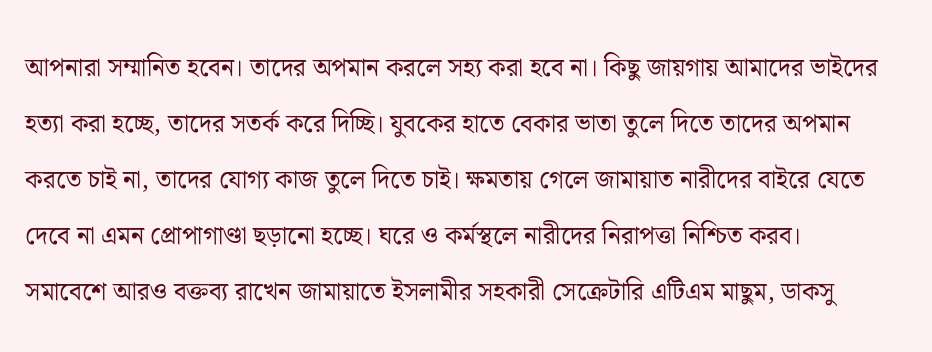আপনারা সম্মানিত হবেন। তাদের অপমান করলে সহ্য করা হবে না। কিছু জায়গায় আমাদের ভাইদের হত্যা করা হচ্ছে, তাদের সতর্ক করে দিচ্ছি। যুবকের হাতে বেকার ভাতা তুলে দিতে তাদের অপমান করতে চাই না, তাদের যোগ্য কাজ তুলে দিতে চাই। ক্ষমতায় গেলে জামায়াত নারীদের বাইরে যেতে দেবে না এমন প্রোপাগাণ্ডা ছড়ানো হচ্ছে। ঘরে ও কর্মস্থলে নারীদের নিরাপত্তা নিশ্চিত করব।
সমাবেশে আরও বক্তব্য রাখেন জামায়াতে ইসলামীর সহকারী সেক্রেটারি এটিএম মাছুম, ডাকসু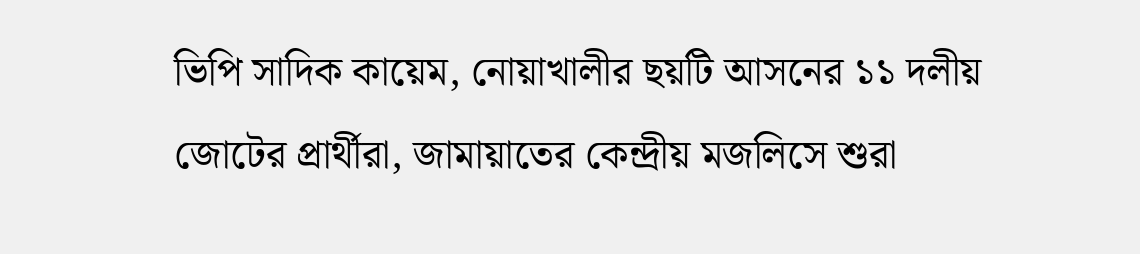ভিপি সাদিক কায়েম, নোয়াখালীর ছয়টি আসনের ১১ দলীয় জোটের প্রার্থীরা, জামায়াতের কেন্দ্রীয় মজলিসে শুরা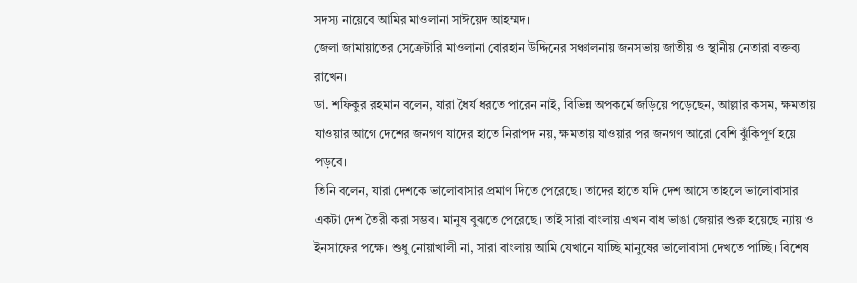সদস্য নায়েবে আমির মাওলানা সাঈয়েদ আহম্মদ।
জেলা জামায়াতের সেক্রেটারি মাওলানা বোরহান উদ্দিনের সঞ্চালনায় জনসভায় জাতীয় ও স্থানীয় নেতারা বক্তব্য রাখেন।
ডা. শফিকুর রহমান বলেন, যারা ধৈর্য ধরতে পারেন নাই, বিভিন্ন অপকর্মে জড়িয়ে পড়েছেন, আল্লার কসম, ক্ষমতায় যাওয়ার আগে দেশের জনগণ যাদের হাতে নিরাপদ নয়, ক্ষমতায় যাওয়ার পর জনগণ আরো বেশি ঝুঁকিপূর্ণ হয়ে পড়বে।
তিনি বলেন, যারা দেশকে ভালোবাসার প্রমাণ দিতে পেরেছে। তাদের হাতে যদি দেশ আসে তাহলে ভালোবাসার একটা দেশ তৈরী করা সম্ভব। মানুষ বুঝতে পেরেছে। তাই সারা বাংলায় এখন বাধ ভাঙা জেয়ার শুরু হয়েছে ন্যায় ও ইনসাফের পক্ষে। শুধু নোয়াখালী না, সারা বাংলায় আমি যেখানে যাচ্ছি মানুষের ভালোবাসা দেখতে পাচ্ছি। বিশেষ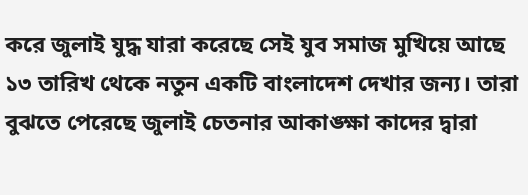করে জুলাই যুদ্ধ যারা করেছে সেই যুব সমাজ মুখিয়ে আছে ১৩ তারিখ থেকে নতুন একটি বাংলাদেশ দেখার জন্য। তারা বুঝতে পেরেছে জুলাই চেতনার আকাঙ্ক্ষা কাদের দ্বারা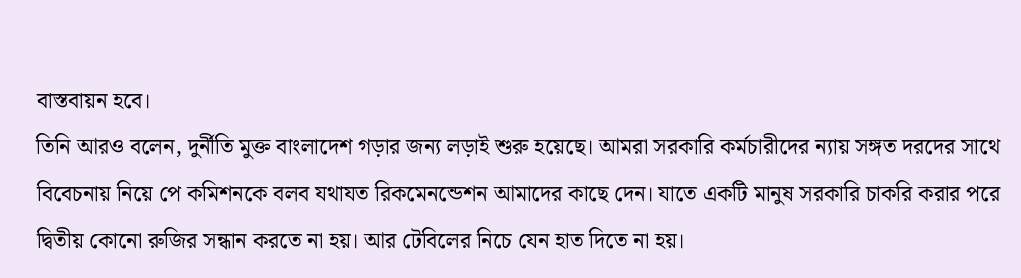বাস্তবায়ন হবে।
তিনি আরও বলেন, দুর্নীতি মুক্ত বাংলাদেশ গড়ার জন্য লড়াই শুরু হয়েছে। আমরা সরকারি কর্মচারীদের ন্যায় সঙ্গত দরদের সাথে বিবেচনায় নিয়ে পে কমিশনকে বলব যথাযত রিকমেনন্ডেশন আমাদের কাছে দেন। যাতে একটি মানুষ সরকারি চাকরি করার পরে দ্বিতীয় কোনো রুজির সন্ধান করতে না হয়। আর টেবিলের নিচে যেন হাত দিতে না হয়।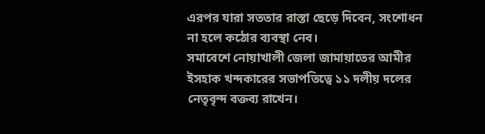এরপর যারা সততার রাস্তা ছেড়ে দিবেন, সংশোধন না হলে কঠোর ব্যবস্থা নেব।
সমাবেশে নোয়াখালী জেলা জামায়াতের আমীর ইসহাক খন্দকারের সভাপতিত্বে ১১ দলীয় দলের নেতৃবৃন্দ বক্তব্য রাখেন।